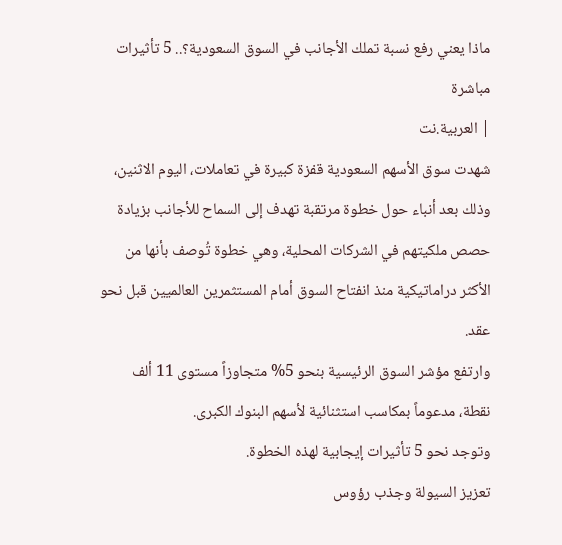ماذا يعني رفع نسبة تملك الأجانب في السوق السعودية؟.. 5 تأثيرات مباشرة
| العربية.نت
شهدت سوق الأسهم السعودية قفزة كبيرة في تعاملات، اليوم الاثنين، وذلك بعد أنباء حول خطوة مرتقبة تهدف إلى السماح للأجانب بزيادة حصص ملكيتهم في الشركات المحلية، وهي خطوة تُوصف بأنها من الأكثر دراماتيكية منذ انفتاح السوق أمام المستثمرين العالميين قبل نحو عقد.
وارتفع مؤشر السوق الرئيسية بنحو 5% متجاوزاً مستوى 11 ألف نقطة، مدعوماً بمكاسب استثنائية لأسهم البنوك الكبرى.
وتوجد نحو 5 تأثيرات إيجابية لهذه الخطوة.
تعزيز السيولة وجذب رؤوس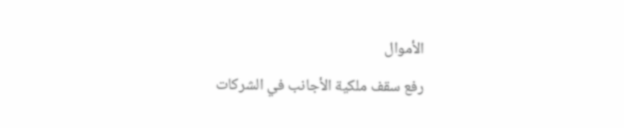الأموال
رفع سقف ملكية الأجانب في الشركات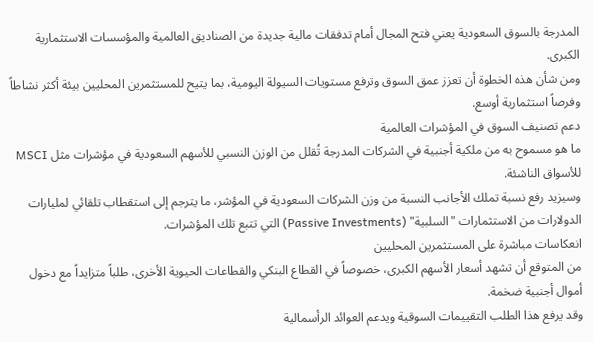المدرجة بالسوق السعودية يعني فتح المجال أمام تدفقات مالية جديدة من الصناديق العالمية والمؤسسات الاستثمارية الكبرى.
ومن شأن هذه الخطوة أن تعزز عمق السوق وترفع مستويات السيولة اليومية، بما يتيح للمستثمرين المحليين بيئة أكثر نشاطاً وفرصاً استثمارية أوسع.
دعم تصنيف السوق في المؤشرات العالمية
ما هو مسموح به من ملكية أجنبية في الشركات المدرجة تُقلل من الوزن النسبي للأسهم السعودية في مؤشرات مثل MSCI للأسواق الناشئة.
وسيزيد رفع نسبة تملك الأجانب النسبة من وزن الشركات السعودية في المؤشر، ما يترجم إلى استقطاب تلقائي لمليارات الدولارات من الاستثمارات "السلبية" (Passive Investments) التي تتبع تلك المؤشرات.
انعكاسات مباشرة على المستثمرين المحليين
من المتوقع أن تشهد أسعار الأسهم الكبرى، خصوصاً في القطاع البنكي والقطاعات الحيوية الأخرى، طلباً متزايداً مع دخول أموال أجنبية ضخمة.
وقد يرفع هذا الطلب التقييمات السوقية ويدعم العوائد الرأسمالية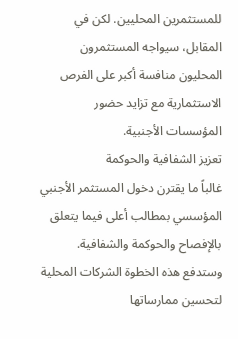للمستثمرين المحليين. لكن في المقابل، سيواجه المستثمرون المحليون منافسة أكبر على الفرص الاستثمارية مع تزايد حضور المؤسسات الأجنبية.
تعزيز الشفافية والحوكمة
غالباً ما يقترن دخول المستثمر الأجنبي المؤسسي بمطالب أعلى فيما يتعلق بالإفصاح والحوكمة والشفافية.
وستدفع هذه الخطوة الشركات المحلية لتحسين ممارساتها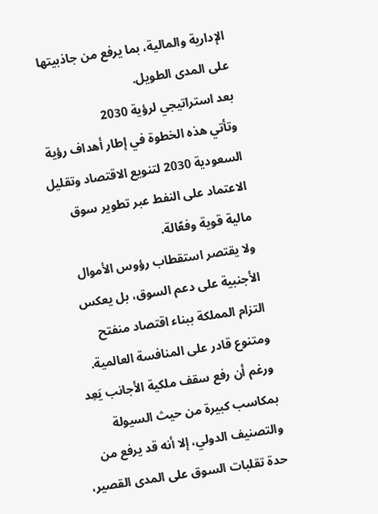الإدارية والمالية، بما يرفع من جاذبيتها على المدى الطويل.
بعد استراتيجي لرؤية 2030
وتأتي هذه الخطوة في إطار أهداف رؤية السعودية 2030 لتنويع الاقتصاد وتقليل الاعتماد على النفط عبر تطوير سوق مالية قوية وفعّالة.
ولا يقتصر استقطاب رؤوس الأموال الأجنبية على دعم السوق، بل يعكس التزام المملكة ببناء اقتصاد منفتح ومتنوع قادر على المنافسة العالمية.
ورغم أن رفع سقف ملكية الأجانب يَعِد بمكاسب كبيرة من حيث السيولة والتصنيف الدولي، إلا أنه قد يرفع من حدة تقلبات السوق على المدى القصير،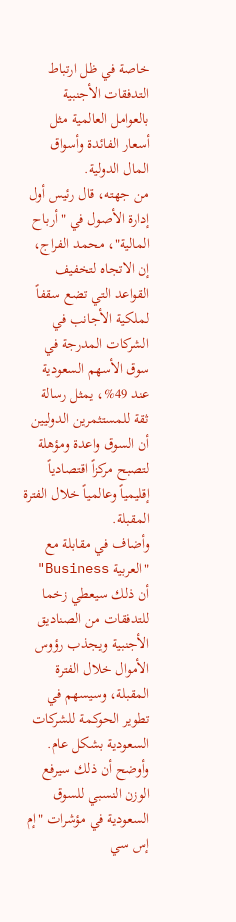خاصة في ظل ارتباط التدفقات الأجنبية بالعوامل العالمية مثل أسعار الفائدة وأسواق المال الدولية.
من جهته، قال رئيس أول إدارة الأصول في "أرباح المالية"، محمد الفراج، إن الاتجاه لتخفيف القواعد التي تضع سقفاً لملكية الأجانب في الشركات المدرجة في سوق الأسهم السعودية عند 49%، يمثل رسالة ثقة للمستثمرين الدوليين أن السوق واعدة ومؤهلة لتصبح مركزاً اقتصادياً إقليمياً وعالمياً خلال الفترة المقبلة.
وأضاف في مقابلة مع "العربية Business" أن ذلك سيعطي زخما للتدفقات من الصناديق الأجنبية ويجذب رؤوس الأموال خلال الفترة المقبلة، وسيسهم في تطوير الحوكمة للشركات السعودية بشكل عام.
وأوضح أن ذلك سيرفع الوزن النسبي للسوق السعودية في مؤشرات "إم إس سي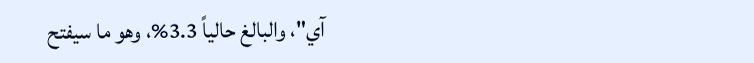آي"، والبالغ حالياً 3.3%، وهو ما سيفتح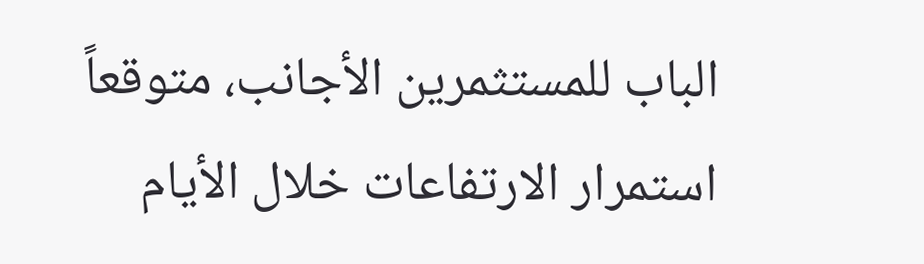الباب للمستثمرين الأجانب، متوقعاً استمرار الارتفاعات خلال الأيام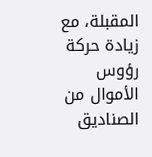المقبلة، مع زيادة حركة رؤوس الأموال من الصناديق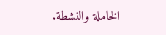الخاملة والنشطة.